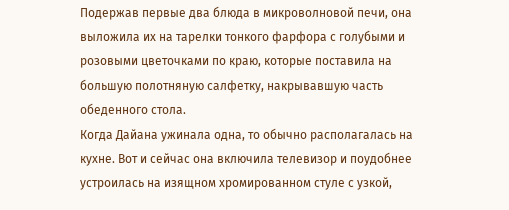Подержав первые два блюда в микроволновой печи, она выложила их на тарелки тонкого фарфора с голубыми и розовыми цветочками по краю, которые поставила на большую полотняную салфетку, накрывавшую часть обеденного стола.
Когда Дайана ужинала одна, то обычно располагалась на кухне. Вот и сейчас она включила телевизор и поудобнее устроилась на изящном хромированном стуле с узкой,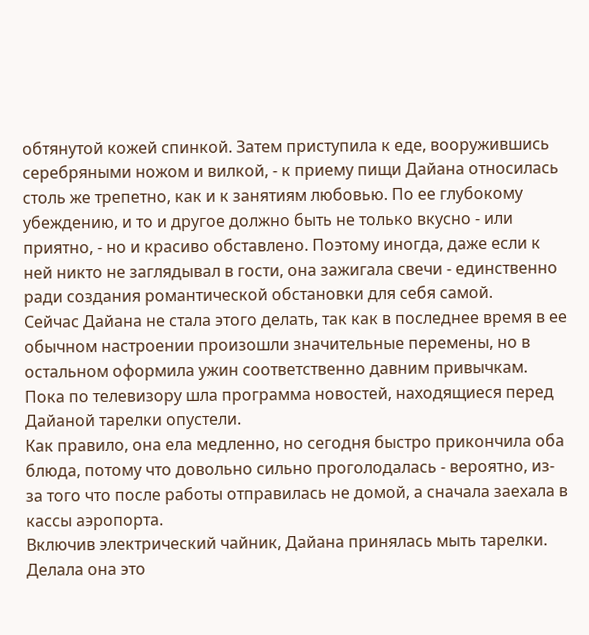обтянутой кожей спинкой. Затем приступила к еде, вооружившись серебряными ножом и вилкой, - к приему пищи Дайана относилась столь же трепетно, как и к занятиям любовью. По ее глубокому убеждению, и то и другое должно быть не только вкусно - или приятно, - но и красиво обставлено. Поэтому иногда, даже если к ней никто не заглядывал в гости, она зажигала свечи - единственно ради создания романтической обстановки для себя самой.
Сейчас Дайана не стала этого делать, так как в последнее время в ее обычном настроении произошли значительные перемены, но в остальном оформила ужин соответственно давним привычкам.
Пока по телевизору шла программа новостей, находящиеся перед Дайаной тарелки опустели.
Как правило, она ела медленно, но сегодня быстро прикончила оба блюда, потому что довольно сильно проголодалась - вероятно, из-за того что после работы отправилась не домой, а сначала заехала в кассы аэропорта.
Включив электрический чайник, Дайана принялась мыть тарелки. Делала она это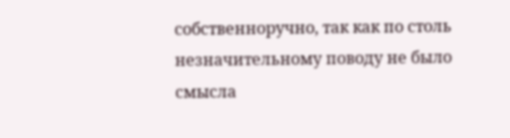собственноручно, так как по столь незначительному поводу не было смысла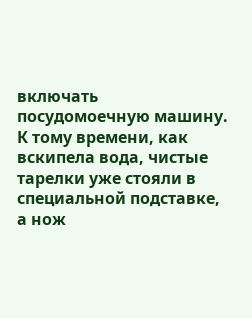включать посудомоечную машину. К тому времени, как вскипела вода, чистые тарелки уже стояли в специальной подставке, а нож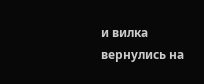и вилка вернулись на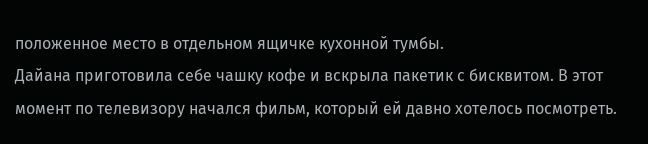положенное место в отдельном ящичке кухонной тумбы.
Дайана приготовила себе чашку кофе и вскрыла пакетик с бисквитом. В этот момент по телевизору начался фильм, который ей давно хотелось посмотреть.